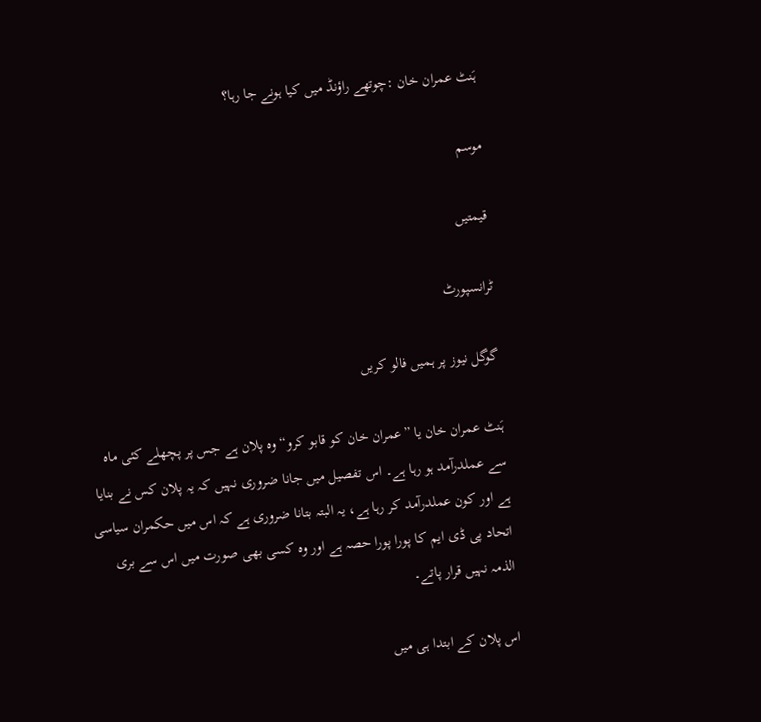ہَنٹ عمران خان :چوتھے راؤنڈ میں کیا ہونے جا رہا؟

موسم

قیمتیں

ٹرانسپورٹ

گوگل نیوز پر ہمیں فالو کریں

ہَنٹ عمران خان یا ”عمران خان کو قابو کرو“ وہ پلان ہے جس پر پچھلے کئی ماہ سے عملدرآمد ہو رہا ہے۔ اس تفصیل میں جانا ضروری نہیں کہ یہ پلان کس نے بنایا ہے اور کون عملدرآمد کر رہا ہے، یہ البتہ بتانا ضروری ہے کہ اس میں حکمران سیاسی اتحاد پی ڈی ایم کا پورا پورا حصہ ہے اور وہ کسی بھی صورت میں اس سے بری الذمہ نہیں قرار پاتے۔

اس پلان کے ابتدا ہی میں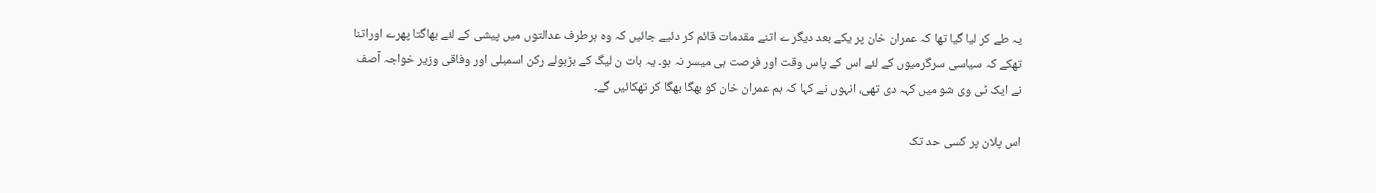یہ طے کر لیا گیا تھا کہ عمران خان پر یکے بعد دیگر ے اتنے مقدمات قائم کر دئیے جائیں کہ وہ ہرطرف عدالتوں میں پیشی کے لئے بھاگتا پھرے اوراتنا تھکے کہ سیاسی سرگرمیوں کے لئے اس کے پاس وقت اور فرصت ہی میسر نہ ہو۔ یہ بات ن لیگ کے بڑبولے رکن اسمبلی اور وفاقی وزیر خواجہ آصف نے ایک ٹی وی شو میں کہہ دی تھی، انہوں نے کہا کہ ہم عمران خان کو بھگا بھگا کر تھکائیں گے۔

اس پلان پر کسی حد تک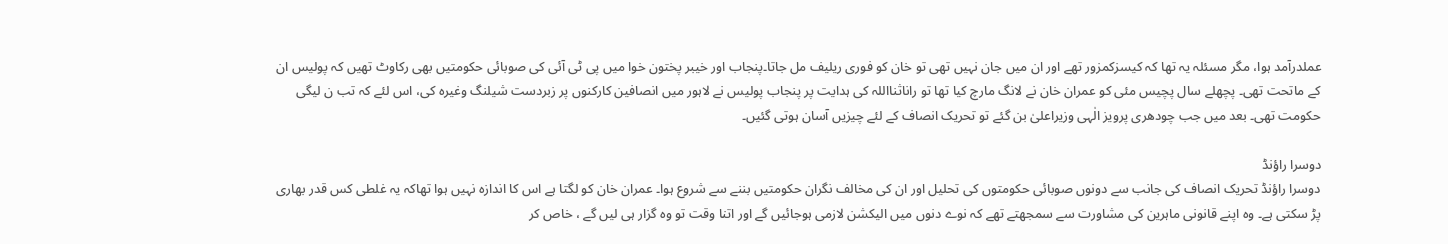عملدرآمد ہوا، مگر مسئلہ یہ تھا کہ کیسزکمزور تھے اور ان میں جان نہیں تھی تو خان کو فوری ریلیف مل جاتا۔پنجاب اور خیبر پختون خوا میں پی ٹی آئی کی صوبائی حکومتیں بھی رکاوٹ تھیں کہ پولیس ان کے ماتحت تھی۔ پچھلے سال پچیس مئی کو عمران خان نے لانگ مارچ کیا تھا تو راناثنااللہ کی ہدایت پر پنجاب پولیس نے لاہور میں انصافین کارکنوں پر زبردست شیلنگ وغیرہ کی، اس لئے کہ تب ن لیگی حکومت تھی۔ بعد میں جب چودھری پرویز الٰہی وزیراعلیٰ بن گئے تو تحریک انصاف کے لئے چیزیں آسان ہوتی گئیں۔

دوسرا راؤنڈ
دوسرا راؤنڈ تحریک انصاف کی جانب سے دونوں صوبائی حکومتوں کی تحلیل اور ان کی مخالف نگران حکومتیں بننے سے شروع ہوا۔ عمران خان کو لگتا ہے اس کا اندازہ نہیں ہوا تھاکہ یہ غلطی کس قدر بھاری پڑ سکتی ہے۔ وہ اپنے قانونی ماہرین کی مشاورت سے سمجھتے تھے کہ نوے دنوں میں الیکشن لازمی ہوجائیں گے اور اتنا وقت تو وہ گزار ہی لیں گے ، خاص کر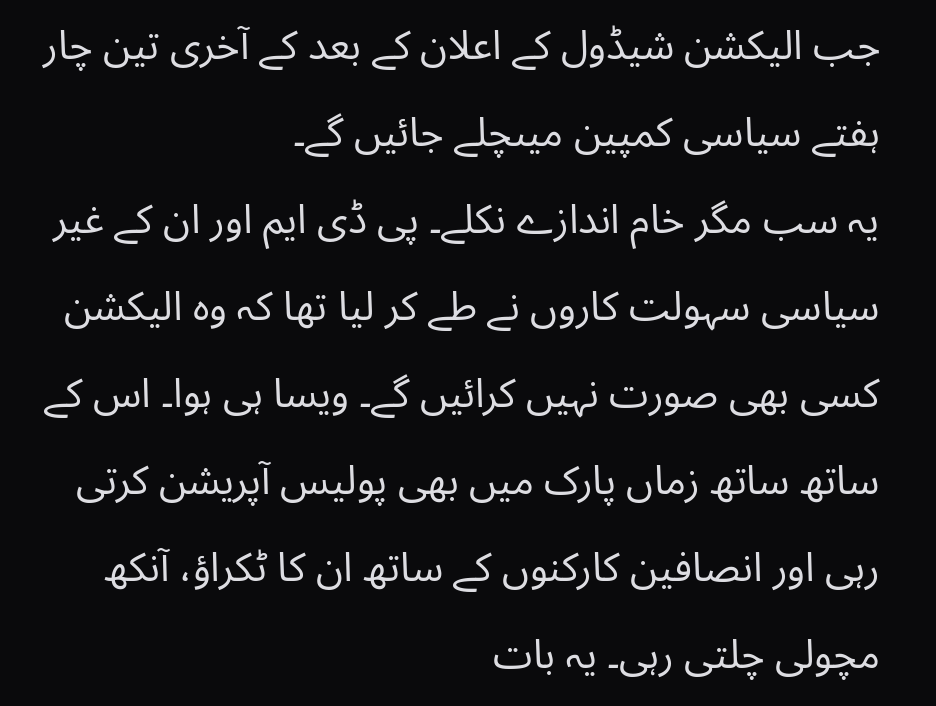جب الیکشن شیڈول کے اعلان کے بعد کے آخری تین چار ہفتے سیاسی کمپین میںچلے جائیں گے۔
یہ سب مگر خام اندازے نکلے۔ پی ڈی ایم اور ان کے غیر سیاسی سہولت کاروں نے طے کر لیا تھا کہ وہ الیکشن کسی بھی صورت نہیں کرائیں گے۔ ویسا ہی ہوا۔ اس کے ساتھ ساتھ زماں پارک میں بھی پولیس آپریشن کرتی رہی اور انصافین کارکنوں کے ساتھ ان کا ٹکراؤ، آنکھ مچولی چلتی رہی۔ یہ بات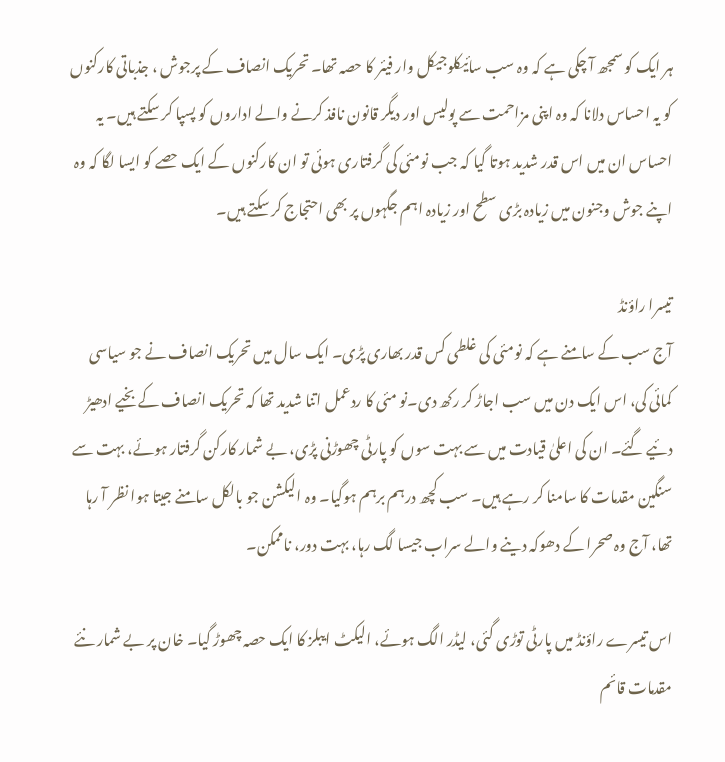ہر ایک کو سمجھ آ چکی ہے کہ وہ سب سائیکلوجیکل وار فیئر کا حصہ تھا۔ تحریک انصاف کے پرجوش ، جذباتی کارکنوں کو یہ احساس دلانا کہ وہ اپنی مزاحمت سے پولیس اور دیگر قانون نافذ کرنے والے اداروں کو پسپا کر سکتے ہیں۔ یہ احساس ان میں اس قدر شدید ہوتا گیا کہ جب نومئی کی گرفتاری ہوئی تو ان کارکنوں کے ایک حصے کو ایسا لگا کہ وہ اپنے جوش وجنون میں زیادہ بڑی سطح اور زیادہ اہم جگہوں پر بھی احتجاج کر سکتے ہیں۔

تیسرا راؤنڈ
آج سب کے سامنے ہے کہ نومئی کی غلطی کس قدر بھاری پڑی۔ ایک سال میں تحریک انصاف نے جو سیاسی کمائی کی، اس ایک دن میں سب اجاڑ کر رکھ دی۔نو مئی کا ردعمل اتنا شدید تھا کہ تحریک انصاف کے بخیے ادھیڑ دئیے گئے۔ ان کی اعلیٰ قیادت میں سے بہت سوں کو پارٹی چھوڑنی پڑی، بے شمار کارکن گرفتار ہوئے، بہت سے سنگین مقدمات کا سامنا کر رہے ہیں۔ سب کچھ درہم برہم ہوگیا۔ وہ الیکشن جو بالکل سامنے جیتا ہوا نظر آ رہا تھا، آج وہ صحرا کے دھوکہ دینے والے سراب جیسا لگ رہا، بہت دور، ناممکن۔

اس تیسرے راؤنڈ میں پارٹی توڑی گئی، لیڈر الگ ہوئے، الیکٹ ایبلز کا ایک حصہ چھوڑ گیا۔ خان پر بے شمار نئے مقدمات قائم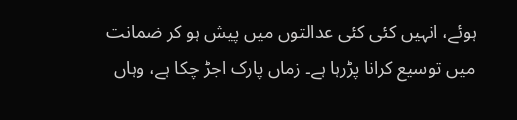ہوئے، انہیں کئی کئی عدالتوں میں پیش ہو کر ضمانت میں توسیع کرانا پڑرہا ہے۔ زماں پارک اجڑ چکا ہے، وہاں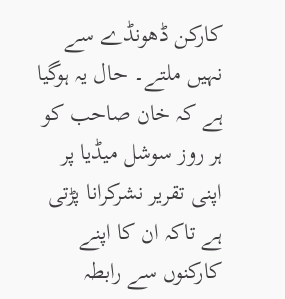کارکن ڈھونڈے سے نہیں ملتے۔ حال یہ ہوگیا ہے کہ خان صاحب کو ہر روز سوشل میڈیا پر اپنی تقریر نشرکرانا پڑتی ہے تاکہ ان کا اپنے کارکنوں سے رابطہ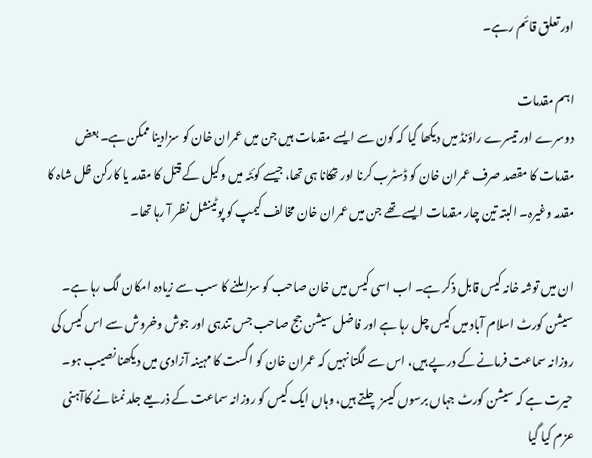اور تعلق قائم رہے۔

اہم مقدمات
دوسرے اور تیسرے راؤنڈ میں دیکھا گیا کہ کون سے ایسے مقدمات ہیں جن میں عمران خان کو سزادینا ممکن ہے۔ بعض مقدمات کا مقصد صرف عمران خان کو ڈسٹرب کرنا اور تھکانا ہی تھا، جیسے کوئٹہ میں وکیل کے قتل کا مقدمہ یا کارکن ظل شاہ کا مقدمہ وغیرہ۔ البتہ تین چار مقدمات ایسے تھے جن میں عمران خان مخالف کیمپ کو پوٹینشل نظر آ رہا تھا۔

ان میں توشہ خانہ کیس قابل ذکر ہے۔ اب اسی کیس میں خان صاحب کو سزا ملنے کا سب سے زیادہ امکان لگ رہا ہے۔ سیشن کورٹ اسلام آباد میں کیس چل رہا ہے اور فاضل سیشن جج صاحب جس تندہی اور جوش وخروش سے اس کیس کی روزانہ سماعت فرمانے کے درپے ہیں، اس سے لگتا نہیں کہ عمران خان کو اگست کا مہینہ آزادی میں دیکھنا نصیب ہو۔ حیرت ہے کہ سیشن کورٹ جہاں برسوں کیسز چلتے ہیں، وہاں ایک کیس کو روزانہ سماعت کے ذریعے جلد نمٹانے کاآہنی عزم کیا گیا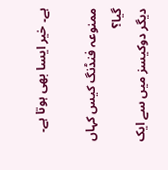ہے۔ خیر ایسا بھی ہوتا ہے۔

ممنوعہ فنڈنگ کیس کہاں گیا؟
دیگر دوکیسز میں سے ایک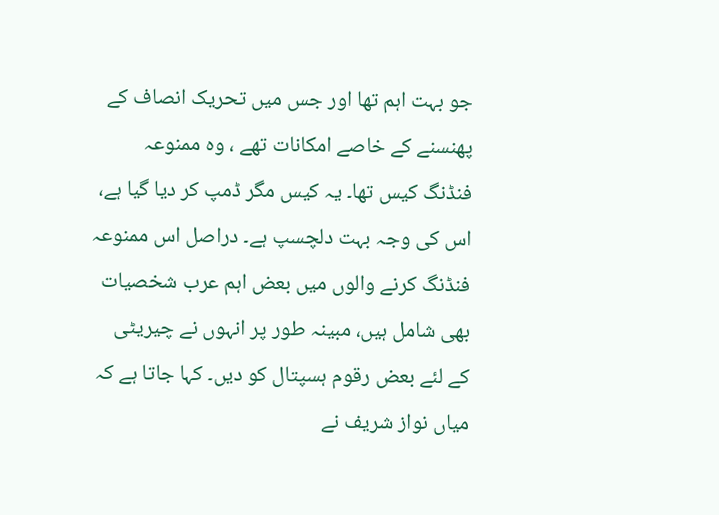جو بہت اہم تھا اور جس میں تحریک انصاف کے پھنسنے کے خاصے امکانات تھے ، وہ ممنوعہ فنڈنگ کیس تھا۔ یہ کیس مگر ڈمپ کر دیا گیا ہے، اس کی وجہ بہت دلچسپ ہے۔ دراصل اس ممنوعہ فنڈنگ کرنے والوں میں بعض اہم عرب شخصیات بھی شامل ہیں، مبینہ طور پر انہوں نے چیریٹی کے لئے بعض رقوم ہسپتال کو دیں۔ کہا جاتا ہے کہ میاں نواز شریف نے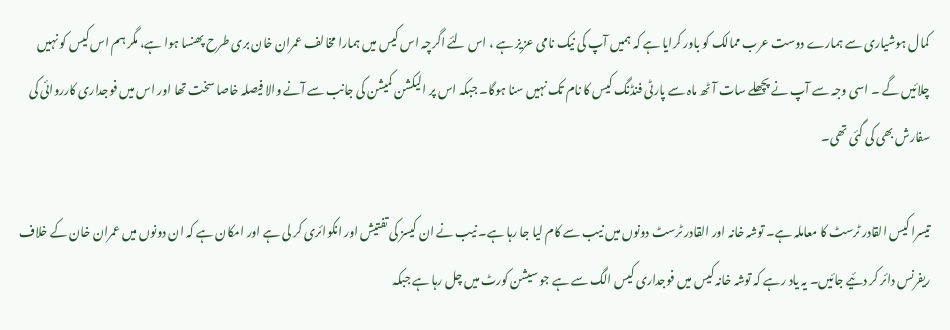کمال ہوشیاری سے ہمارے دوست عرب ممالک کو باور کرایا ہے کہ ہمیں آپ کی نیک نامی عزیز ہے ، اس لئے اگرچہ اس کیس میں ہمارا مخالف عمران خان بری طرح پھنسا ہوا ہے، مگر ہم اس کیس کو نہیں چلائیں گے ۔ اسی وجہ سے آپ نے پچھلے سات آٹھ ماہ سے پارٹی فنڈنگ کیس کا نام تک نہیں سنا ہوگا۔ جبکہ اس پر الیکشن کمیشن کی جانب سے آنے والا فیصلہ خاصا سخت تھا اور اس میں فوجداری کارروائی کی سفارش بھی کی گئی تھی۔

تیسرا کیس القادر ٹرسٹ کا معاملہ ہے۔ توشہ خانہ اور القادر ٹرسٹ دونوں میں نیب سے کام لیا جا رہا ہے۔ نیب نے ان کیسز کی تفتیش اور انکوائری کر لی ہے اور امکان ہے کہ ان دونوں میں عمران خان کے خلاف ریفرنس دائر کر دئیے جائیں۔ یہ یاد رہے کہ توشہ خانہ کیس میں فوجداری کیس الگ سے ہے جو سیشن کورٹ میں چل رہا ہے جبکہ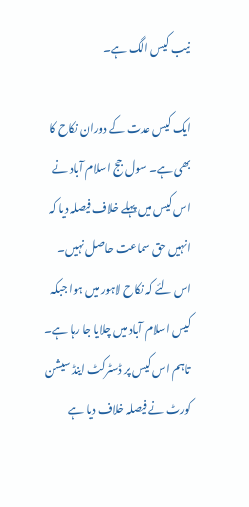نیب کیس الگ ہے۔

ایک کیس عدت کے دوران نکاح کا بھی ہے۔ سول جج اسلام آباد نے اس کیس میں پہلے خلاف فیصلہ دیا کہ انہیں حق سماعت حاصل نہیں۔ اس لئے کہ نکاح لاہور میں ہوا جبکہ کیس اسلام آباد میں چلایا جا رہا ہے۔ تاہم اس کیس پر ڈسٹرکٹ اینڈ سیشن کورٹ نے فیصلہ خلاف دیا ہے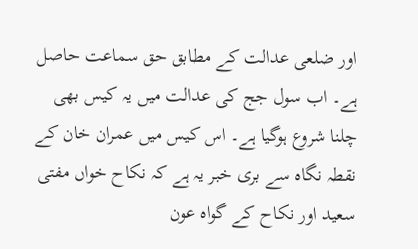اور ضلعی عدالت کے مطابق حق سماعت حاصل ہے۔ اب سول جج کی عدالت میں یہ کیس بھی چلنا شروع ہوگیا ہے۔ اس کیس میں عمران خان کے نقطہ نگاہ سے بری خبر یہ ہے کہ نکاح خواں مفتی سعید اور نکاح کے گواہ عون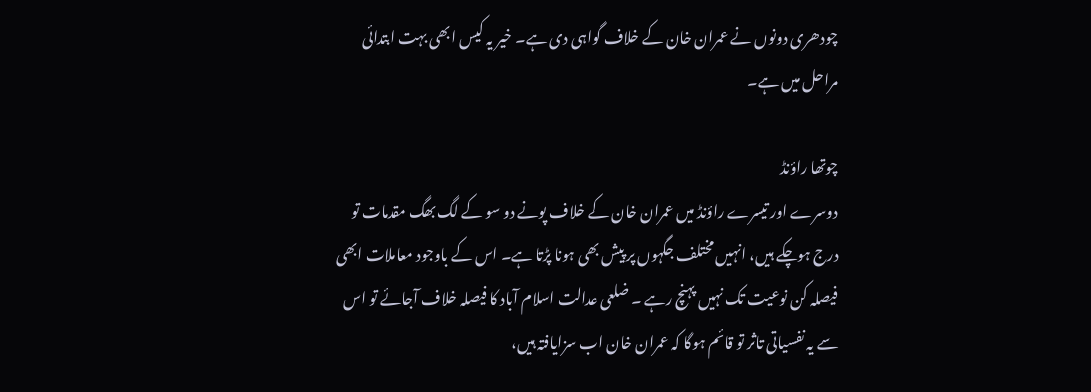چودھری دونوں نے عمران خان کے خلاف گواہی دی ہے۔ خیر یہ کیس ابھی بہت ابتدائی مراحل میں ہے۔

چوتھا راؤنڈ
دوسرے اور تیسرے راؤنڈ میں عمران خان کے خلاف پونے دو سو کے لگ بھگ مقدمات تو درج ہوچکے ہیں، انہیں مختلف جگہوں پر پیش بھی ہونا پڑتا ہے۔ اس کے باوجود معاملات ابھی فیصلہ کن نوعیت تک نہیں پہنچ رہے ۔ ضلعی عدالت اسلام آباد کا فیصلہ خلاف آجائے تو اس سے یہ نفسیاتی تاثر تو قائم ہوگا کہ عمران خان اب سزایافتہ ہیں،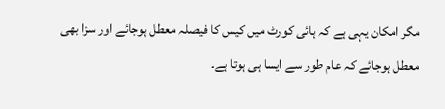مگر امکان یہی ہے کہ ہائی کورٹ میں کیس کا فیصلہ معطل ہوجائے اور سزا بھی معطل ہوجائے کہ عام طور سے ایسا ہی ہوتا ہے۔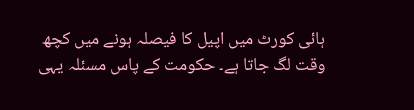ہائی کورٹ میں اپیل کا فیصلہ ہونے میں کچھ وقت لگ جاتا ہے۔ حکومت کے پاس مسئلہ یہی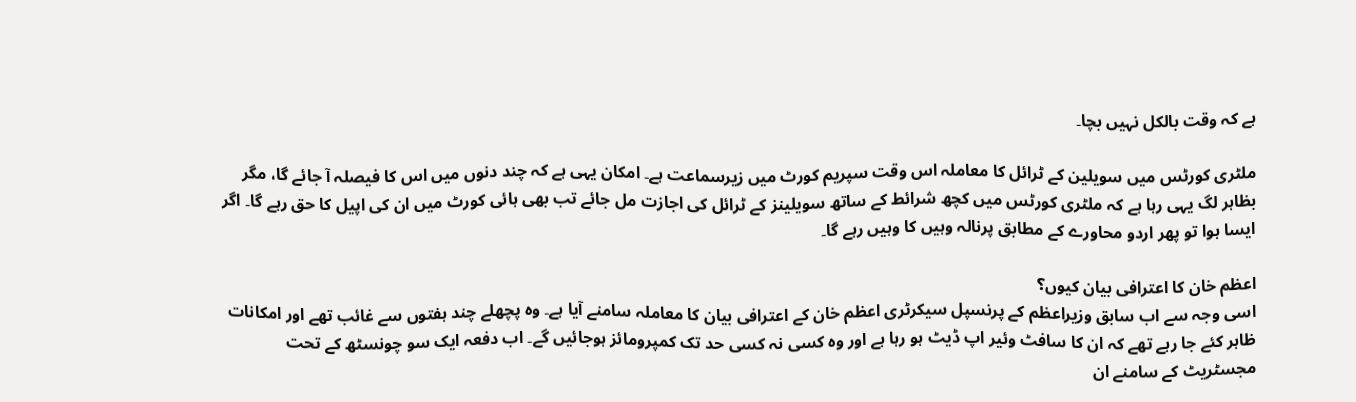ہے کہ وقت بالکل نہیں بچا۔

ملٹری کورٹس میں سویلین کے ٹرائل کا معاملہ اس وقت سپریم کورٹ میں زیرسماعت ہے۔ امکان یہی ہے کہ چند دنوں میں اس کا فیصلہ آ جائے گا، مگر بظاہر لگ یہی رہا ہے کہ ملٹری کورٹس میں کچھ شرائط کے ساتھ سویلینز کے ٹرائل کی اجازت مل جائے تب بھی ہائی کورٹ میں ان کی اپیل کا حق رہے گا۔ اگر ایسا ہوا تو پھر اردو محاورے کے مطابق پرنالہ وہیں کا وہیں رہے گا۔

اعظم خان کا اعترافی بیان کیوں؟
اسی وجہ سے اب سابق وزیراعظم کے پرنسپل سیکرٹری اعظم خان کے اعترافی بیان کا معاملہ سامنے آیا ہے۔ وہ پچھلے چند ہفتوں سے غائب تھے اور امکانات ظاہر کئے جا رہے تھے کہ ان کا سافٹ وئیر اپ ڈیٹ ہو رہا ہے اور وہ کسی نہ کسی حد تک کمپرومائز ہوجائیں گے۔ اب دفعہ ایک سو چونسٹھ کے تحت مجسٹریٹ کے سامنے ان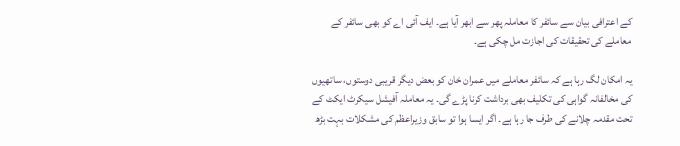کے اعترافی بیان سے سائفر کا معاملہ پھر سے ابھر آیا ہے۔ ایف آئی اے کو بھی سائفر کے معاملے کی تحقیقات کی اجازت مل چکی ہے۔

یہ امکان لگ رہا ہے کہ سائفر معاملے میں عمران خان کو بعض دیگر قریبی دوستوں، ساتھیوں کی مخالفانہ گواہی کی تکلیف بھی برداشت کرنا پڑے گی۔ یہ معاملہ آفیشل سیکرٹ ایکٹ کے تحت مقدمہ چلانے کی طرف جا رہا ہے۔ اگر ایسا ہوا تو سابق وزیراعظم کی مشکلات بہت بڑھ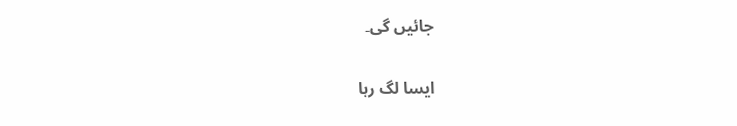جائیں گی۔

ایسا لگ رہا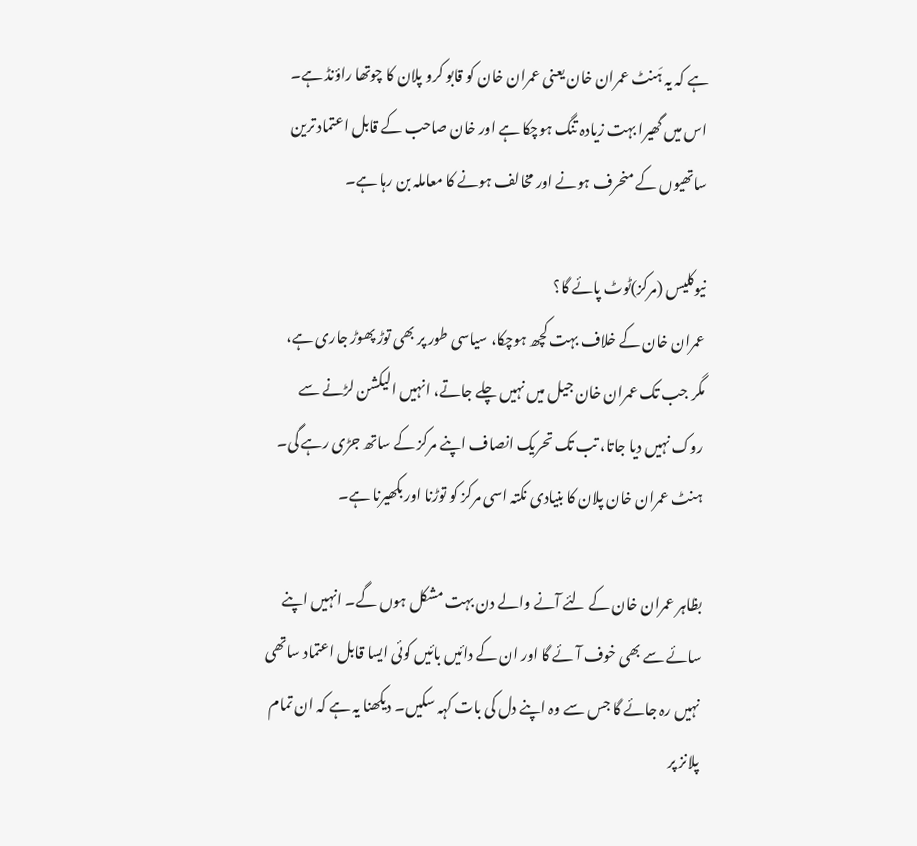ہے کہ یہ ہَنٹ عمران خان یعنی عمران خان کو قابو کرو پلان کا چوتھا راؤنڈ ہے۔ اس میں گھیرا بہت زیادہ تنگ ہوچکا ہے اور خان صاحب کے قابل اعتماد ترین ساتھیوں کے منحرف ہونے اور مخالف ہونے کا معاملہ بن رہا ہے۔

نیوکلیس (مرکز)ٹوٹ پائے گا؟
عمران خان کے خلاف بہت کچھ ہوچکا، سیاسی طور پر بھی توڑ پھوڑ جاری ہے، مگر جب تک عمران خان جیل میں نہیں چلے جاتے، انہیں الیکشن لڑنے سے روک نہیں دیا جاتا، تب تک تحریک انصاف اپنے مرکز کے ساتھ جڑی رہے گی۔ ہنٹ عمران خان پلان کا بنیادی نکتہ اسی مرکز کو توڑنا اور بکھیرنا ہے۔

بظاہر عمران خان کے لئے آنے والے دن بہت مشکل ہوں گے۔ انہیں اپنے سائے سے بھی خوف آئے گا اور ان کے دائیں بائیں کوئی ایسا قابل اعتماد ساتھی نہیں رہ جائے گا جس سے وہ اپنے دل کی بات کہہ سکیں۔ دیکھنا یہ ہے کہ ان تمام پلانز پر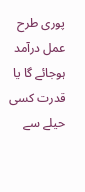پوری طرح عمل درآمد ہوجائے گا یا قدرت کسی حیلے سے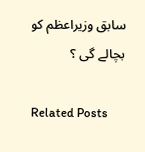سابق وزیراعظم کو بچالے گی ؟

Related Posts